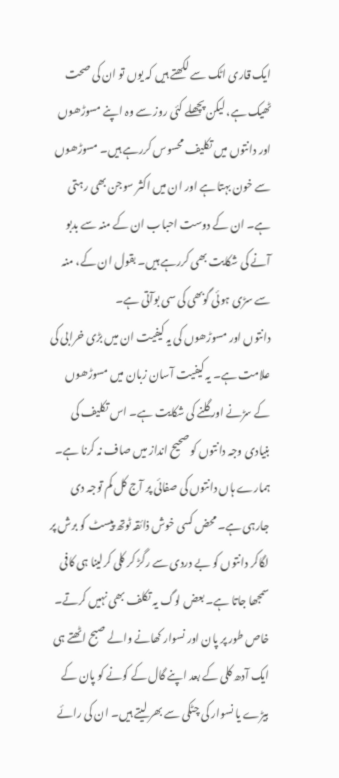ایک قاری اٹک سے لکھتے ہیں کہ یوں تو ان کی صحت ٹھیک ہے، لیکن پچھلے کئی روز سے وہ اپنے مسوڑھوں اور دانتوں میں تکلیف محسوس کررہے ہیں۔ مسوڑھوں سے خون بہتا ہے اور ان میں اکثر سوجن بھی رہتی ہے۔ ان کے دوست احباب ان کے منہ سے بدبو آنے کی شکایت بھی کررہے ہیں۔ بقول ان کے، منہ سے سڑی ہوئی گوبھی کی سی بوآتی ہے۔
دانتوں اور مسوڑھوں کی یہ کیفیت ان میں بڑی خرابی کی علامت ہے۔ یہ کیفیت آسان زبان میں مسوڑھوں کے سڑنے اور گلنے کی شکایت ہے۔ اس تکلیف کی بنیادی وجہ دانتوں کو صحیح انداز میں صاف نہ کرنا ہے۔
ہمارے ہاں دانتوں کی صفائی پر آج کل کم توجہ دی جارہی ہے۔ محض کسی خوش ذائقہ ٹوتھ پیسٹ کو برش پر لگاکر دانتوں کو بے دردی سے رگڑ کر کلی کرلینا ہی کافی سمجھا جاتا ہے۔ بعض لوگ یہ تکلف بھی نہیں کرتے۔ خاص طور پر پان اور نسوار کھانے والے صبح اٹھتے ہی ایک آدھ کلی کے بعد اپنے گال کے کونے کو پان کے بیڑے یا نسوار کی چٹکی سے بھر لیتے ہیں۔ ان کی رائے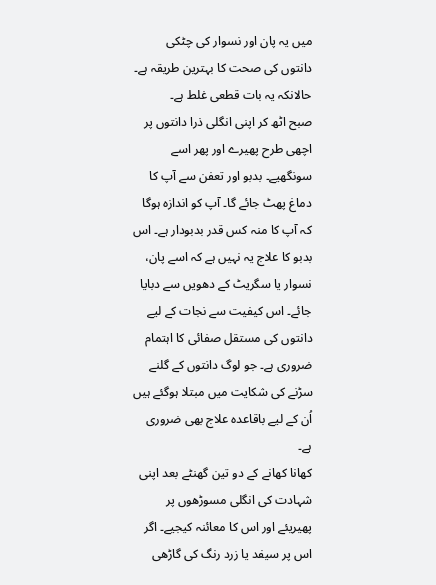میں یہ پان اور نسوار کی چٹکی دانتوں کی صحت کا بہترین طریقہ ہے۔ حالانکہ یہ بات قطعی غلط ہے۔
صبح اٹھ کر اپنی انگلی ذرا دانتوں پر اچھی طرح پھیرے اور پھر اسے سونگھیے۔ بدبو اور تعفن سے آپ کا دماغ پھٹ جائے گا۔ آپ کو اندازہ ہوگا کہ آپ کا منہ کس قدر بدبودار ہے۔ اس بدبو کا علاج یہ نہیں ہے کہ اسے پان، نسوار یا سگریٹ کے دھویں سے دبایا جائے۔ اس کیفیت سے نجات کے لیے دانتوں کی مستقل صفائی کا اہتمام ضروری ہے۔ جو لوگ دانتوں کے گلنے سڑنے کی شکایت میں مبتلا ہوگئے ہیں اُن کے لیے باقاعدہ علاج بھی ضروری ہے۔
کھانا کھانے کے دو تین گھنٹے بعد اپنی شہادت کی انگلی مسوڑھوں پر پھیریئے اور اس کا معائنہ کیجیے۔ اگر اس پر سیفد یا زرد رنگ کی گاڑھی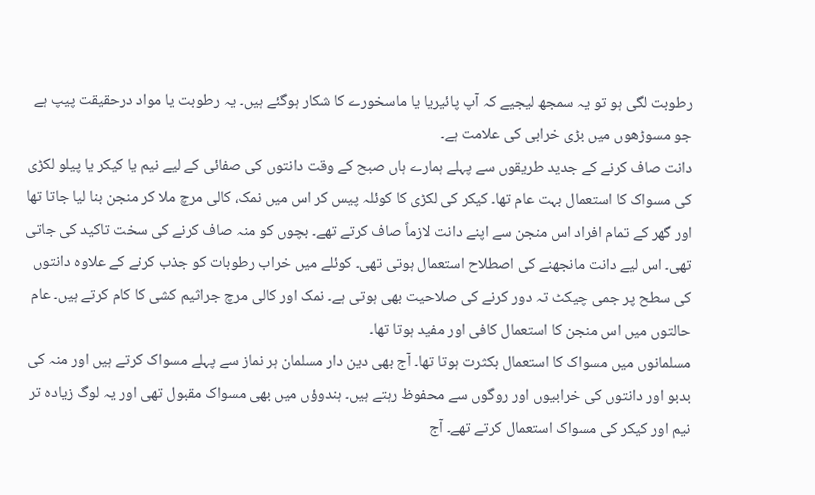رطوبت لگی ہو تو یہ سمجھ لیجیے کہ آپ پائیریا یا ماسخورے کا شکار ہوگئے ہیں۔ یہ رطوبت یا مواد درحقیقت پیپ ہے جو مسوڑھوں میں بڑی خرابی کی علامت ہے۔
دانت صاف کرنے کے جدید طریقوں سے پہلے ہمارے ہاں صبح کے وقت دانتوں کی صفائی کے لیے نیم یا کیکر یا پیلو لکڑی کی مسواک کا استعمال بہت عام تھا۔ کیکر کی لکڑی کا کوئلہ پیس کر اس میں نمک، کالی مرچ ملا کر منجن بنا لیا جاتا تھا اور گھر کے تمام افراد اس منجن سے اپنے دانت لازماً صاف کرتے تھے۔ بچوں کو منہ صاف کرنے کی سخت تاکید کی جاتی تھی۔ اس لیے دانت مانجھنے کی اصطلاح استعمال ہوتی تھی۔ کوئلے میں خراب رطوبات کو جذب کرنے کے علاوہ دانتوں کی سطح پر جمی چیکٹ تہ دور کرنے کی صلاحیت بھی ہوتی ہے۔ نمک اور کالی مرچ جراثیم کشی کا کام کرتے ہیں۔ عام حالتوں میں اس منجن کا استعمال کافی اور مفید ہوتا تھا۔
مسلمانوں میں مسواک کا استعمال بکثرت ہوتا تھا۔ آج بھی دین دار مسلمان ہر نماز سے پہلے مسواک کرتے ہیں اور منہ کی بدبو اور دانتوں کی خرابیوں اور روگوں سے محفوظ رہتے ہیں۔ ہندوؤں میں بھی مسواک مقبول تھی اور یہ لوگ زیادہ تر نیم اور کیکر کی مسواک استعمال کرتے تھے۔ آج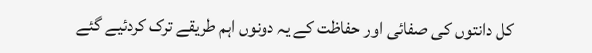کل دانتوں کی صفائی اور حفاظت کے یہ دونوں اہم طریقے ترک کردئیے گئے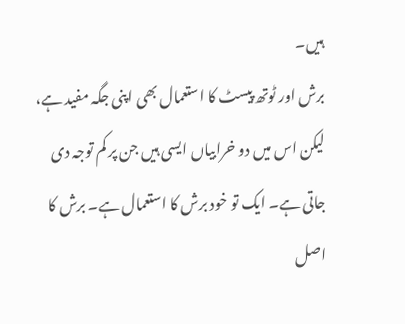ہیں۔
برش اور ٹوتھ پیسٹ کا استعمال بھی اپنی جگہ مفید ہے، لیکن اس میں دو خرابیاں ایسی ہیں جن پر کم توجہ دی جاتی ہے۔ ایک تو خود برش کا استعمال ہے۔ برش کا اصل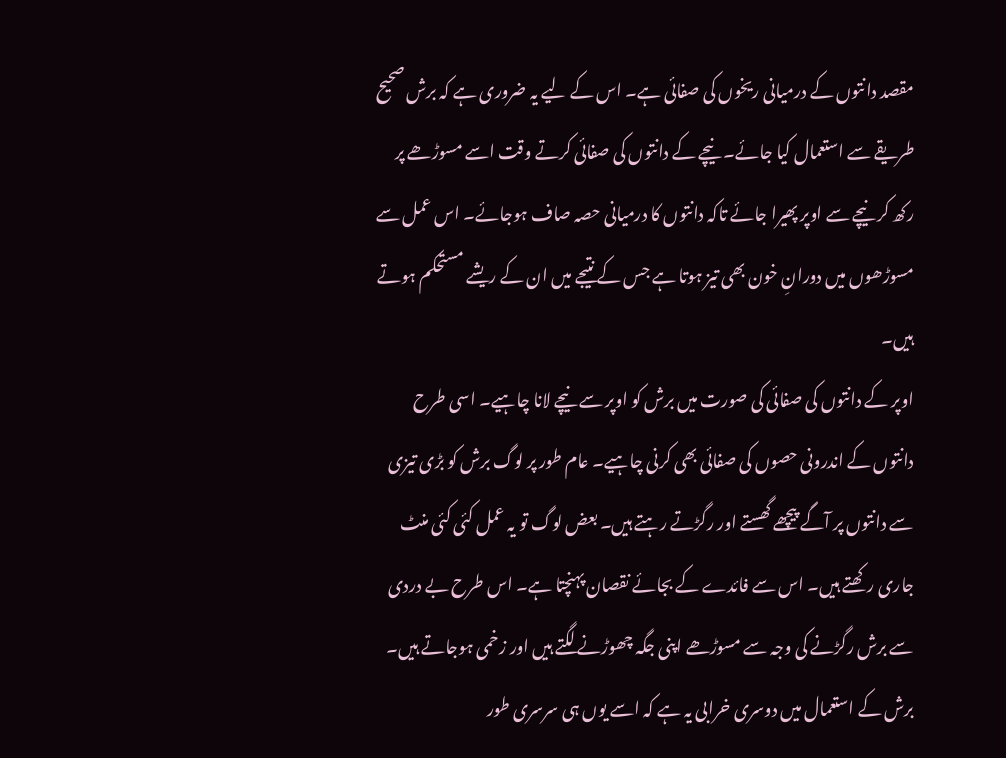مقصد دانتوں کے درمیانی ریخوں کی صفائی ہے۔ اس کے لیے یہ ضروری ہے کہ برش صحیح طریقے سے استعمال کیا جائے۔ نیچے کے دانتوں کی صفائی کرتے وقت اسے مسوڑھے پر رکھ کر نیچے سے اوپر پھیرا جائے تاکہ دانتوں کا درمیانی حصہ صاف ہوجائے۔ اس عمل سے مسوڑھوں میں دورانِ خون بھی تیز ہوتا ہے جس کے نتیجے میں ان کے ریشے مستحکم ہوتے ہیں۔
اوپر کے دانتوں کی صفائی کی صورت میں برش کو اوپر سے نیچے لانا چاہیے۔ اسی طرح دانتوں کے اندرونی حصوں کی صفائی بھی کرنی چاہیے۔ عام طور پر لوگ برش کو بڑی تیزی سے دانتوں پر آگے پیچھے گھستے اور رگڑتے رہتے ہیں۔ بعض لوگ تو یہ عمل کئی کئی منٹ جاری رکھتے ہیں۔ اس سے فائدے کے بجائے نقصان پہنچتا ہے۔ اس طرح بے دردی سے برش رگڑنے کی وجہ سے مسوڑھے اپنی جگہ چھوڑنے لگتے ہیں اور زخمی ہوجاتے ہیں۔
برش کے استعمال میں دوسری خرابی یہ ہے کہ اسے یوں ہی سرسری طور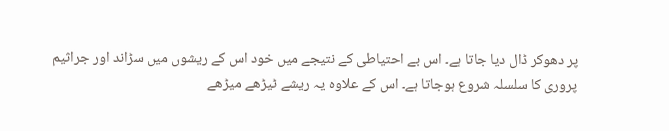پر دھوکر ڈال دیا جاتا ہے۔ اس بے احتیاطی کے نتیجے میں خود اس کے ریشوں میں سڑاند اور جراثیم پروری کا سلسلہ شروع ہوجاتا ہے۔ اس کے علاوہ یہ ریشے ٹیڑھے میڑھے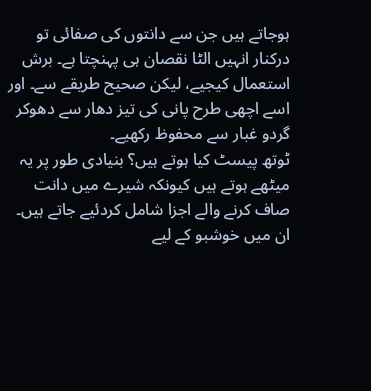ہوجاتے ہیں جن سے دانتوں کی صفائی تو درکنار انہیں الٹا نقصان ہی پہنچتا ہے۔ برش استعمال کیجیے، لیکن صحیح طریقے سے۔ اور اسے اچھی طرح پانی کی تیز دھار سے دھوکر گردو غبار سے محفوظ رکھیے۔
ٹوتھ پیسٹ کیا ہوتے ہیں؟ بنیادی طور پر یہ میٹھے ہوتے ہیں کیونکہ شیرے میں دانت صاف کرنے والے اجزا شامل کردئیے جاتے ہیں۔ ان میں خوشبو کے لیے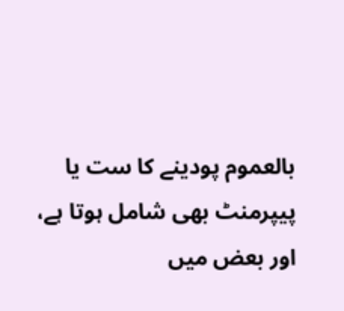بالعموم پودینے کا ست یا پیپرمنٹ بھی شامل ہوتا ہے، اور بعض میں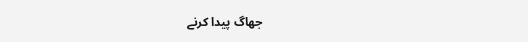جھاگ پیدا کرنے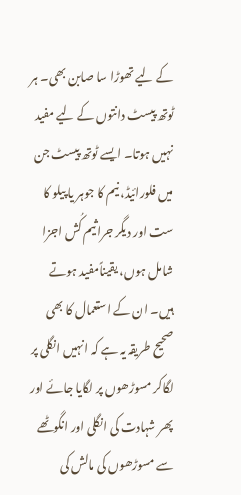کے لیے تھوڑا سا صابن بھی۔ ہر ٹوتھ پیسٹ دانتوں کے لیے مفید نہیں ہوتا۔ ایسے ٹوتھ پیسٹ جن میں فلورائیڈ، نیم کا جوہر یا پیلو کا ست اور دیگر جراثیم کُش اجزا شامل ہوں، یقیناًمفید ہوتے ہیں۔ ان کے استعمال کا بھی صحیح طریقہ یہ ہے کہ انہیں انگلی پر لگاکر مسوڑھوں پر لگایا جائے اور پھر شہادت کی انگلی اور انگوٹھے سے مسوڑھوں کی مالش کی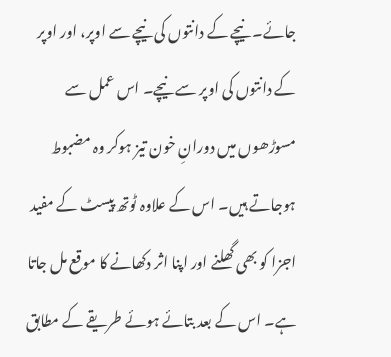جائے۔ نیچے کے دانتوں کی نیچے سے اوپر، اور اوپر کے دانتوں کی اوپر سے نیچے۔ اس عمل سے مسوڑھوں میں دورانِ خون تیز ہوکر وہ مضبوط ہوجاتے ہیں۔ اس کے علاوہ ٹوتھ پیسٹ کے مفید اجزا کو بھی گھلنے اور اپنا اثر دکھانے کا موقع مل جاتا ہے۔ اس کے بعد بتائے ہوئے طریقے کے مطابق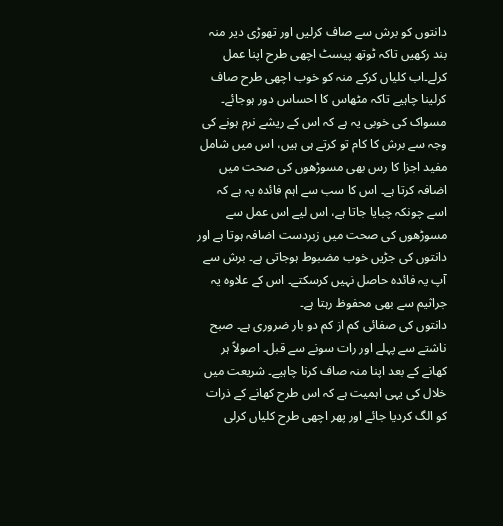دانتوں کو برش سے صاف کرلیں اور تھوڑی دیر منہ بند رکھیں تاکہ ٹوتھ پیسٹ اچھی طرح اپنا عمل کرلے۔اب کلیاں کرکے منہ کو خوب اچھی طرح صاف کرلینا چاہیے تاکہ مٹھاس کا احساس دور ہوجائے۔
مسواک کی خوبی یہ ہے کہ اس کے ریشے نرم ہونے کی وجہ سے برش کا کام تو کرتے ہی ہیں، اس میں شامل مفید اجزا کا رس بھی مسوڑھوں کی صحت میں اضافہ کرتا ہے۔ اس کا سب سے اہم فائدہ یہ ہے کہ اسے چونکہ چبایا جاتا ہے، اس لیے اس عمل سے مسوڑھوں کی صحت میں زبردست اضافہ ہوتا ہے اور دانتوں کی جڑیں خوب مضبوط ہوجاتی ہے۔ برش سے آپ یہ فائدہ حاصل نہیں کرسکتے۔ اس کے علاوہ یہ جراثیم سے بھی محفوظ رہتا ہے۔
دانتوں کی صفائی کم از کم دو بار ضروری ہے۔ صبح ناشتے سے پہلے اور رات سونے سے قبل۔ اصولاً ہر کھانے کے بعد اپنا منہ صاف کرنا چاہیے۔ شریعت میں خلال کی یہی اہمیت ہے کہ اس طرح کھانے کے ذرات کو الگ کردیا جائے اور پھر اچھی طرح کلیاں کرلی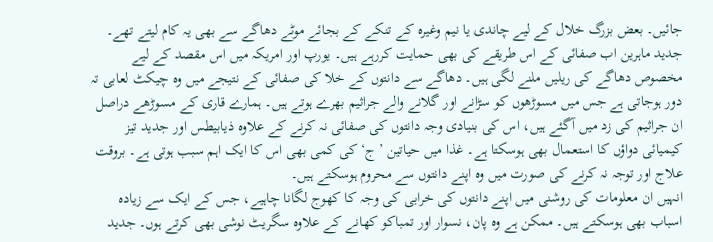جائیں۔ بعض بزرگ خلال کے لیے چاندی یا نیم وغیرہ کے تنکے کے بجائے موٹے دھاگے سے بھی یہ کام لیتے تھے۔ جدید ماہرین اب صفائی کے اس طریقے کی بھی حمایت کررہے ہیں۔ یورپ اور امریکہ میں اس مقصد کے لیے مخصوص دھاگے کی ریلیں ملنے لگی ہیں۔ دھاگے سے دانتوں کے خلا کی صفائی کے نتیجے میں وہ چیکٹ لعابی تہ دور ہوجاتی ہے جس میں مسوڑھوں کو سڑانے اور گلانے والے جراثیم بھرے ہوتے ہیں۔ ہمارے قاری کے مسوڑھے دراصل ان جراثیم کی زد میں آگئے ہیں، اس کی بنیادی وجہ دانتوں کی صفائی نہ کرنے کے علاوہ ذیابیطس اور جدید تیز کیمیائی دواؤں کا استعمال بھی ہوسکتا ہے۔ غذا میں حیاتین ’ج‘ کی کمی بھی اس کا ایک اہم سبب ہوتی ہے۔ بروقت علاج اور توجہ نہ کرنے کی صورت میں وہ اپنے دانتوں سے محروم ہوسکتے ہیں۔
انہیں ان معلومات کی روشنی میں اپنے دانتوں کی خرابی کی وجہ کا کھوج لگانا چاہیے، جس کے ایک سے زیادہ اسباب بھی ہوسکتے ہیں۔ ممکن ہے وہ پان، نسوار اور تمباکو کھانے کے علاوہ سگریٹ نوشی بھی کرتے ہوں۔ جدید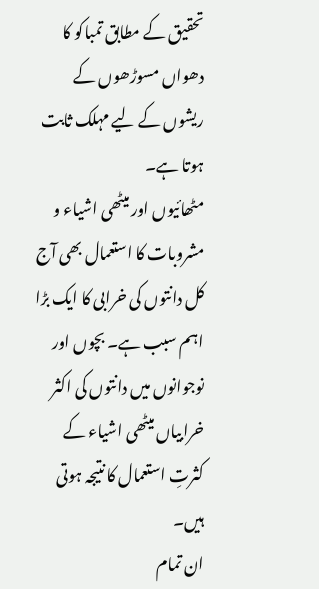تحقیق کے مطابق تمباکو کا دھواں مسوڑھوں کے ریشوں کے لیے مہلک ثابت ہوتا ہے۔
مٹھائیوں اور میٹھی اشیاء و مشروبات کا استعمال بھی آج کل دانتوں کی خرابی کا ایک بڑا اہم سبب ہے۔ بچوں اور نوجوانوں میں دانتوں کی اکثر خرابیاں میٹھی اشیاء کے کثرتِ استعمال کا نتیجہ ہوتی ہیں۔
ان تمام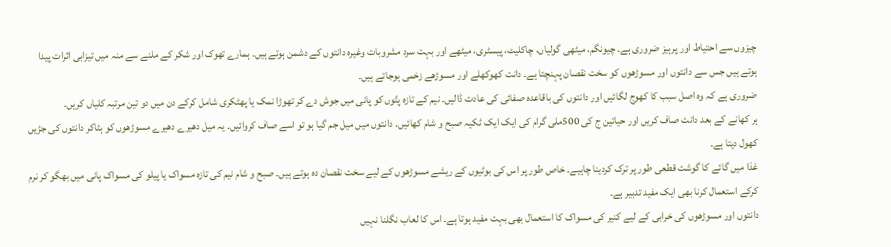چیزوں سے احتیاط اور پرہیز ضروری ہے۔ چیونگم، میٹھی گولیاں، چاکلیٹ، پیسٹری، میٹھے اور بہت سرد مشروبات وغیرہ دانتوں کے دشمن ہوتے ہیں۔ ہمارے تھوک اور شکر کے ملنے سے منہ میں تیزابی اثرات پیدا ہوتے ہیں جس سے دانتوں اور مسوڑھوں کو سخت نقصان پہنچتا ہے۔ دانت کھوکھلے اور مسوڑھے زخمی ہوجاتے ہیں۔
ضروری ہے کہ وہ اصل سبب کا کھوج لگائیں اور دانتوں کی باقاعدہ صفائی کی عادت ڈالیں۔ نیم کے تازہ پتّوں کو پانی میں جوش دے کر تھوڑا نمک یا پھٹکری شامل کرکے دن میں دو تین مرتبہ کلیاں کریں۔
ہر کھانے کے بعد دانت صاف کریں اور حیاتین ج کی 500ملی گرام کی ایک ایک ٹکیہ صبح و شام کھائیں۔ دانتوں میں میل جم گیا ہو تو اسے صاف کروائیں۔ یہ میل دھیرے دھیرے مسوڑھوں کو ہٹاکر دانتوں کی جڑیں کھول دیتا ہے۔
غذا میں گائے کا گوشت قطعی طور پر ترک کردینا چاہیے۔ خاص طور پر اس کی بوٹیوں کے ریشے مسوڑھوں کے لیے سخت نقصان دہ ہوتے ہیں۔ صبح و شام نیم کی تازہ مسواک یا پیلو کی مسواک پانی میں بھگو کر نرم کرکے استعمال کرنا بھی ایک مفید تدبیر ہے۔
دانتوں اور مسوڑھوں کی خرابی کے لیے کنیر کی مسواک کا استعمال بھی بہت مفید ہوتا ہے۔ اس کا لعاب نگلنا نہیں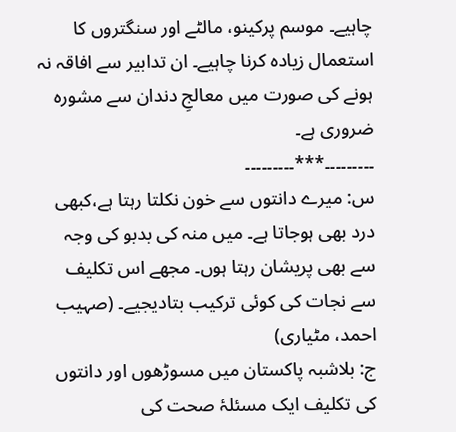چاہیے۔ موسم پرکینو، مالٹے اور سنگتروں کا استعمال زیادہ کرنا چاہیے۔ ان تدابیر سے افاقہ نہ ہونے کی صورت میں معالجِ دندان سے مشورہ ضروری ہے۔
۔۔۔۔۔۔۔۔۔***۔۔۔۔۔۔۔۔۔
س: میرے دانتوں سے خون نکلتا رہتا ہے،کبھی درد بھی ہوجاتا ہے۔ میں منہ کی بدبو کی وجہ سے بھی پریشان رہتا ہوں۔ مجھے اس تکلیف سے نجات کی کوئی ترکیب بتادیجیے۔ (صہیب احمد، مٹیاری)
ج: بلاشبہ پاکستان میں مسوڑھوں اور دانتوں کی تکلیف ایک مسئلۂ صحت کی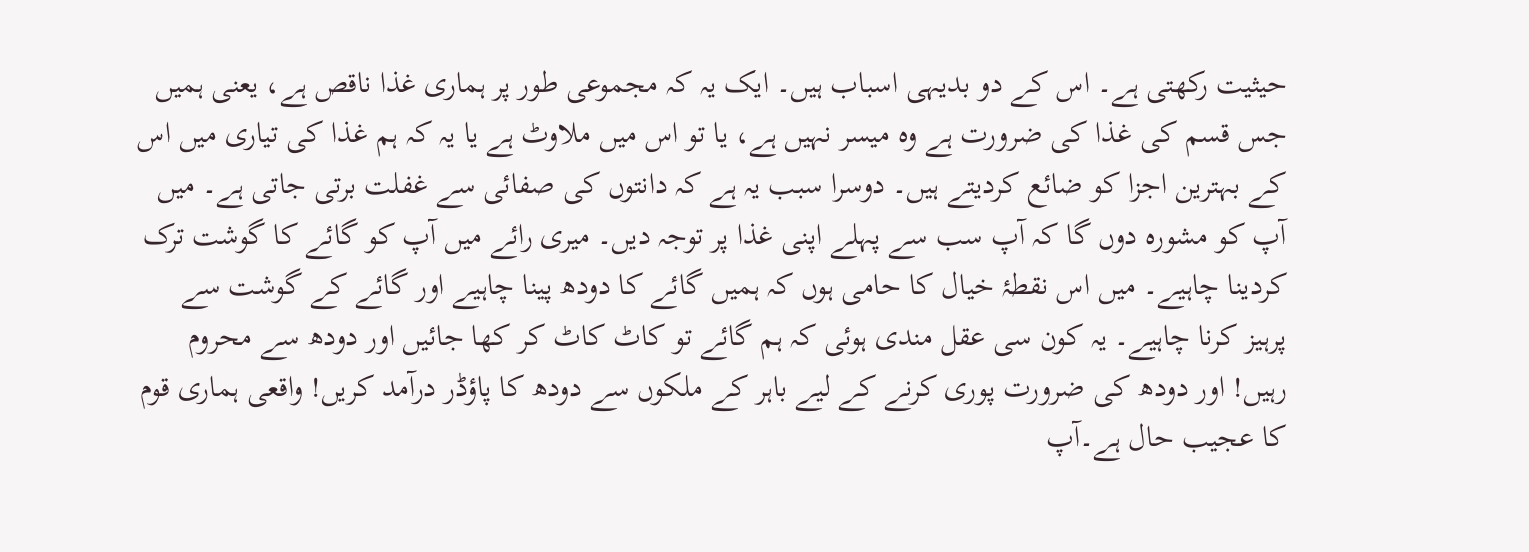حیثیت رکھتی ہے۔ اس کے دو بدیہی اسباب ہیں۔ ایک یہ کہ مجموعی طور پر ہماری غذا ناقص ہے، یعنی ہمیں جس قسم کی غذا کی ضرورت ہے وہ میسر نہیں ہے، یا تو اس میں ملاوٹ ہے یا یہ کہ ہم غذا کی تیاری میں اس کے بہترین اجزا کو ضائع کردیتے ہیں۔ دوسرا سبب یہ ہے کہ دانتوں کی صفائی سے غفلت برتی جاتی ہے۔ میں آپ کو مشورہ دوں گا کہ آپ سب سے پہلے اپنی غذا پر توجہ دیں۔ میری رائے میں آپ کو گائے کا گوشت ترک کردینا چاہیے۔ میں اس نقطۂ خیال کا حامی ہوں کہ ہمیں گائے کا دودھ پینا چاہیے اور گائے کے گوشت سے پرہیز کرنا چاہیے۔ یہ کون سی عقل مندی ہوئی کہ ہم گائے تو کاٹ کاٹ کر کھا جائیں اور دودھ سے محروم رہیں! اور دودھ کی ضرورت پوری کرنے کے لیے باہر کے ملکوں سے دودھ کا پاؤڈر درآمد کریں! واقعی ہماری قوم کا عجیب حال ہے۔آپ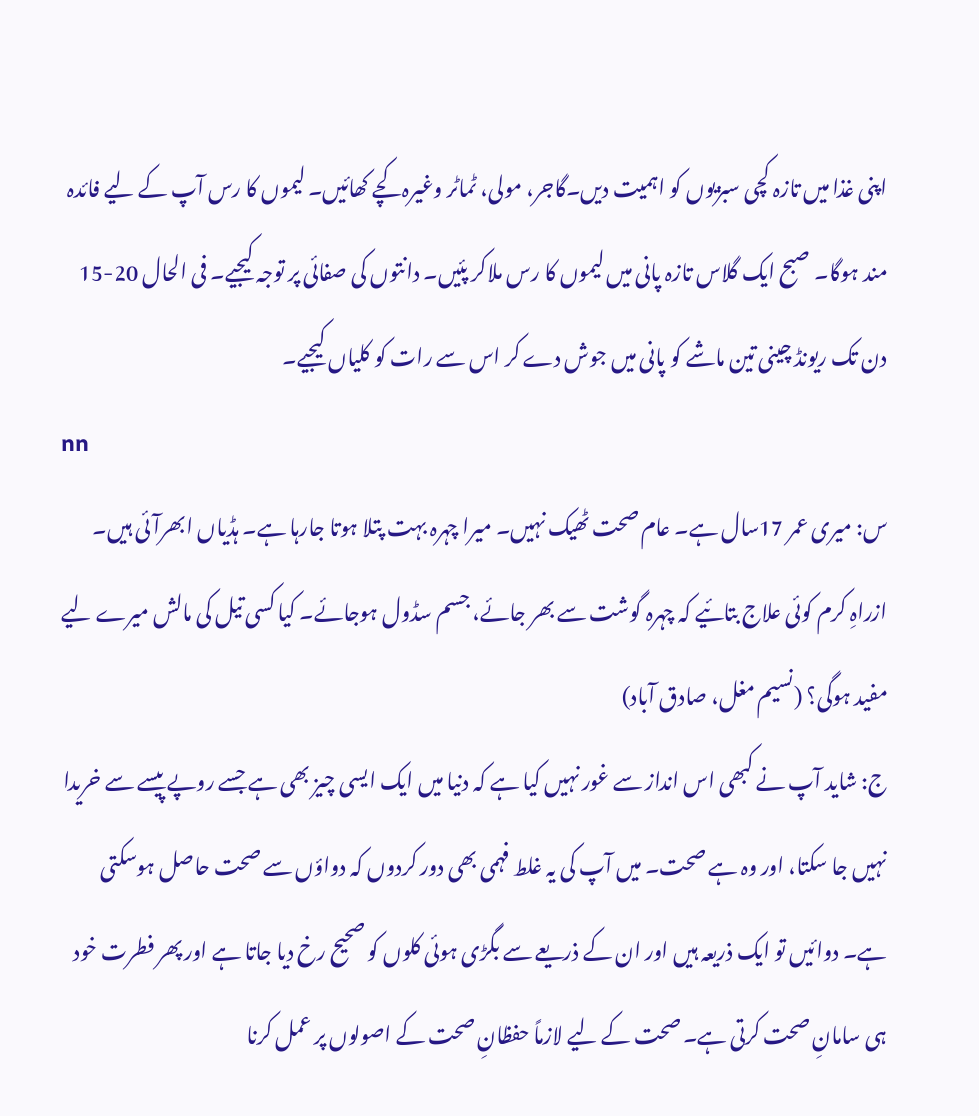اپنی غذا میں تازہ کچی سبزیوں کو اہمیت دیں۔گاجر، مولی، ٹماٹر وغیرہ کچے کھائیں۔ لیموں کا رس آپ کے لیے فائدہ مند ہوگا۔ صبح ایک گلاس تازہ پانی میں لیموں کا رس ملاکر پئیں۔ دانتوں کی صفائی پر توجہ کیجیے۔ فی الحال 20-15 دن تک ریونڈ چینی تین ماشے کو پانی میں جوش دے کر اس سے رات کو کلیاں کیجیے۔
nn
س: میری عمر 17سال ہے۔ عام صحت ٹھیک نہیں۔ میرا چہرہ بہت پتلا ہوتا جارہا ہے۔ ہڈیاں ابھرآئی ہیں۔ ازراہِ کرم کوئی علاج بتائیے کہ چہرہ گوشت سے بھر جائے، جسم سڈول ہوجائے۔ کیا کسی تیل کی مالش میرے لیے مفید ہوگی؟ (نسیم مغل، صادق آباد)
ج: شاید آپ نے کبھی اس انداز سے غور نہیں کیا ہے کہ دنیا میں ایک ایسی چیز بھی ہے جسے روپے پیسے سے خریدا نہیں جا سکتا، اور وہ ہے صحت۔ میں آپ کی یہ غلط فہمی بھی دور کردوں کہ دواؤں سے صحت حاصل ہوسکتی ہے۔ دوائیں تو ایک ذریعہ ہیں اور ان کے ذریعے سے بگڑی ہوئی کلوں کو صحیح رخ دیا جاتا ہے اور پھر فطرت خود ہی سامانِ صحت کرتی ہے۔ صحت کے لیے لازماً حفظانِ صحت کے اصولوں پر عمل کرنا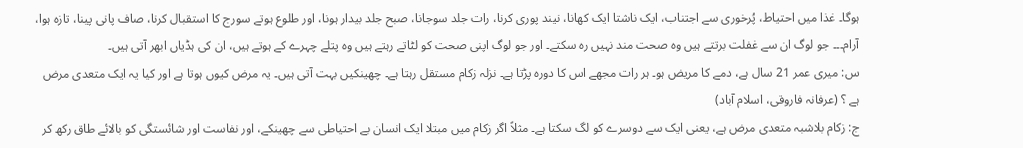ہوگا۔ غذا میں احتیاط، پُرخوری سے اجتناب، ایک ناشتا ایک کھانا، نیند پوری کرنا، رات جلد سوجانا، صبح جلد بیدار ہونا، اور طلوع ہوتے سورج کا استقبال کرنا، صاف پانی پینا، تازہ ہوا، آرام۔۔۔ جو لوگ ان سے غفلت برتتے ہیں وہ صحت مند نہیں رہ سکتے۔ اور جو لوگ اپنی صحت کو لٹاتے رہتے ہیں وہ پتلے چہرے کے ہوتے ہیں، ان کی ہڈیاں ابھر آتی ہیں۔
س: میری عمر 21 سال ہے، دمے کا مریض ہو۔ ہر رات مجھے اس کا دورہ پڑتا ہے۔ نزلہ زکام مستقل رہتا ہے۔ چھینکیں بہت آتی ہیں۔ یہ مرض کیوں ہوتا ہے اور کیا یہ ایک متعدی مرض ہے ؟ (عرفانہ فاروقی، اسلام آباد)
ج: زکام بلاشبہ متعدی مرض ہے، یعنی ایک سے دوسرے کو لگ سکتا ہے۔ مثلاً اگر زکام میں مبتلا ایک انسان بے احتیاطی سے چھینکے، اور نفاست اور شائستگی کو بالائے طاق رکھ کر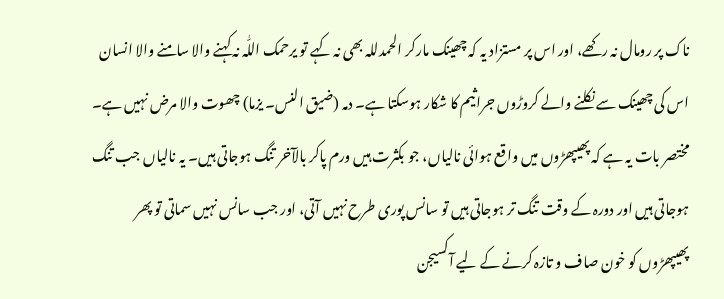ناک پر رومال نہ رکھے، اور اس پر مستزاد یہ کہ چھینک مارکر الحمدللہ بھی نہ کہے تو یرحمک اللّٰہ نہ کہنے والا سامنے والا انسان اس کی چھینک سے نکلنے والے کروڑوں جراثیم کا شکار ہوسکتا ہے۔ دمہ (ضیق النس۔ یزما) چھوت والا مرض نہیں ہے۔ مختصر بات یہ ہے کہ پھیپھڑوں میں واقع ہوائی نالیاں، جو بکثرت ہیں ورم پاکر بالآخر تنگ ہوجاتی ہیں۔ یہ نالیاں جب تنگ ہوجاتی ہیں اور دورہ کے وقت تنگ تر ہوجاتی ہیں تو سانس پوری طرح نہیں آتی، اور جب سانس نہیں سماتی تو پھر پھیپھڑوں کو خون صاف و تازہ کرنے کے لیے آکسیجن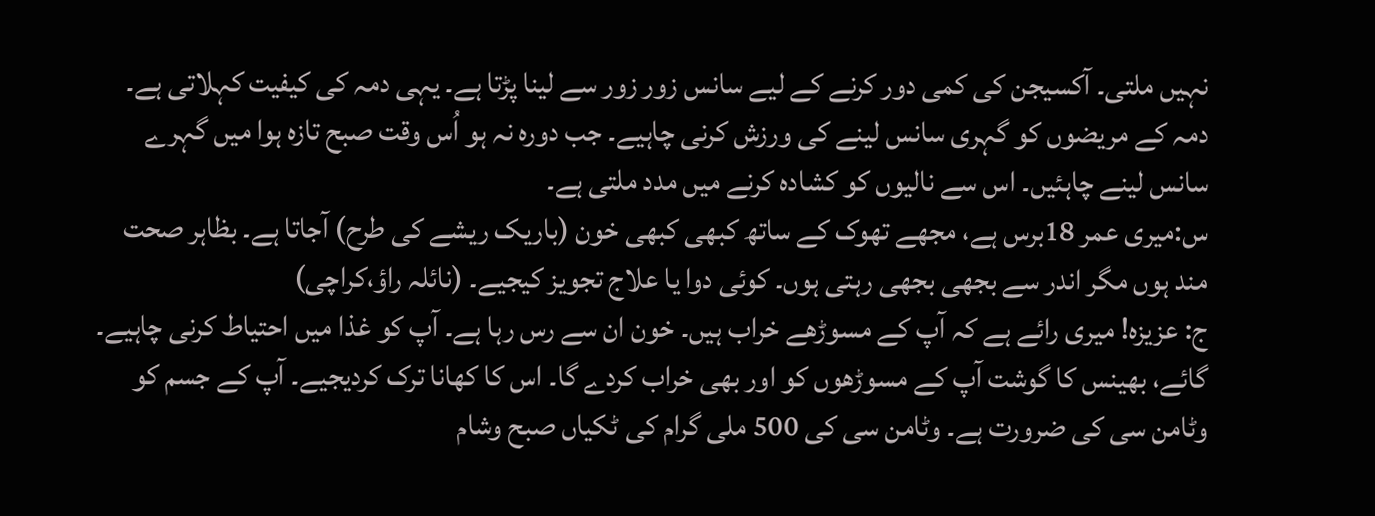نہیں ملتی۔ آکسیجن کی کمی دور کرنے کے لیے سانس زور زور سے لینا پڑتا ہے۔ یہی دمہ کی کیفیت کہلاتی ہے۔
دمہ کے مریضوں کو گہری سانس لینے کی ورزش کرنی چاہیے۔ جب دورہ نہ ہو اُس وقت صبح تازہ ہوا میں گہرے سانس لینے چاہئیں۔ اس سے نالیوں کو کشادہ کرنے میں مدد ملتی ہے۔
س:میری عمر 18برس ہے، مجھے تھوک کے ساتھ کبھی کبھی خون (باریک ریشے کی طرح) آجاتا ہے۔ بظاہر صحت مند ہوں مگر اندر سے بجھی بجھی رہتی ہوں۔ کوئی دوا یا علاج تجویز کیجیے۔ (نائلہ راؤ،کراچی)
ج: عزیزہ! میری رائے ہے کہ آپ کے مسوڑھے خراب ہیں۔ خون ان سے رس رہا ہے۔ آپ کو غذا میں احتیاط کرنی چاہیے۔ گائے، بھینس کا گوشت آپ کے مسوڑھوں کو اور بھی خراب کردے گا۔ اس کا کھانا ترک کردیجیے۔ آپ کے جسم کو وٹامن سی کی ضرورت ہے۔ وٹامن سی کی 500 ملی گرام کی ٹکیاں صبح وشام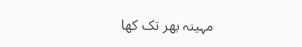مہینہ بھر تک کھا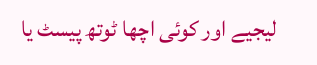لیجیے اور کوئی اچھا ٹوتھ پیسٹ یا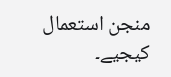منجن استعمال کیجیے۔